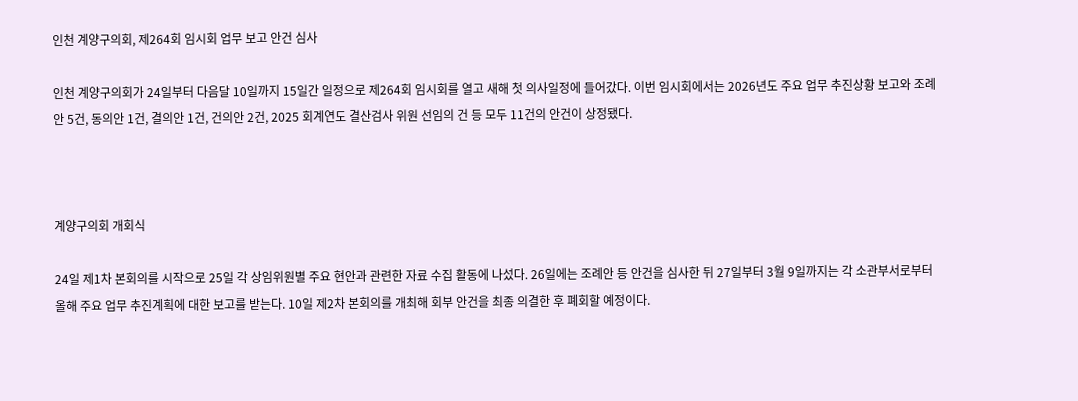인천 계양구의회, 제264회 임시회 업무 보고 안건 심사

인천 계양구의회가 24일부터 다음달 10일까지 15일간 일정으로 제264회 임시회를 열고 새해 첫 의사일정에 들어갔다. 이번 임시회에서는 2026년도 주요 업무 추진상황 보고와 조례안 5건, 동의안 1건, 결의안 1건, 건의안 2건, 2025 회계연도 결산검사 위원 선임의 건 등 모두 11건의 안건이 상정됐다.



계양구의회 개회식

24일 제1차 본회의를 시작으로 25일 각 상임위원별 주요 현안과 관련한 자료 수집 활동에 나섰다. 26일에는 조례안 등 안건을 심사한 뒤 27일부터 3월 9일까지는 각 소관부서로부터 올해 주요 업무 추진계획에 대한 보고를 받는다. 10일 제2차 본회의를 개최해 회부 안건을 최종 의결한 후 폐회할 예정이다.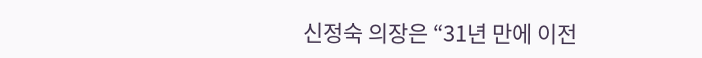신정숙 의장은 “31년 만에 이전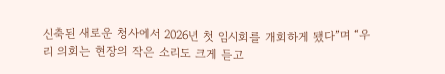신축된 새로운 청사에서 2026년 첫 임시회를 개회하게 됐다”며 “우리 의회는 현장의 작은 소리도 크게 듣고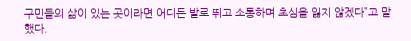구민들의 삶이 있는 곳이라면 어디든 발로 뛰고 소통하며 초심을 잃지 않겠다”고 말했다.